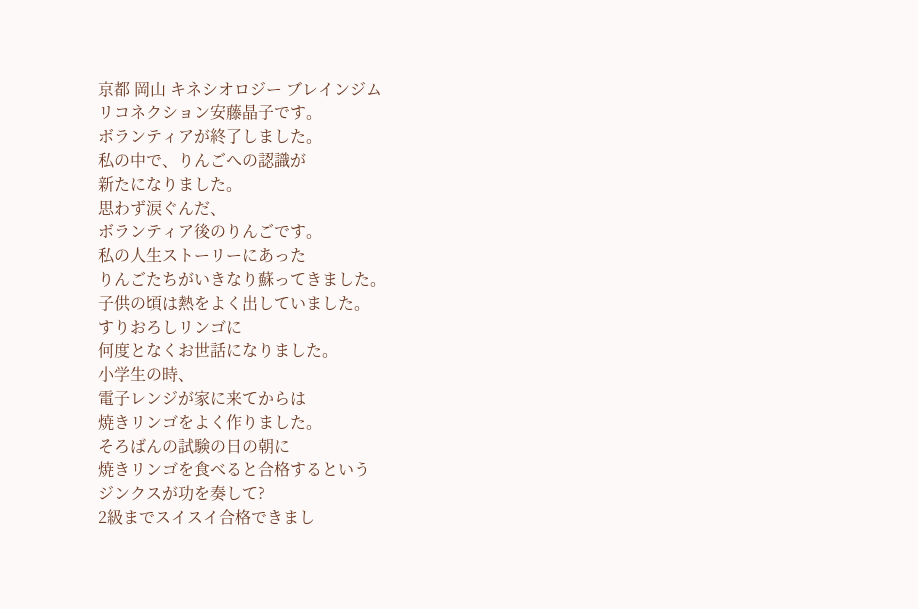京都 岡山 キネシオロジー ブレインジム
リコネクション安藤晶子です。
ボランティアが終了しました。
私の中で、りんごへの認識が
新たになりました。
思わず涙ぐんだ、
ボランティア後のりんごです。
私の人生ストーリーにあった
りんごたちがいきなり蘇ってきました。
子供の頃は熱をよく出していました。
すりおろしリンゴに
何度となくお世話になりました。
小学生の時、
電子レンジが家に来てからは
焼きリンゴをよく作りました。
そろばんの試験の日の朝に
焼きリンゴを食べると合格するという
ジンクスが功を奏して?
2級までスイスイ合格できまし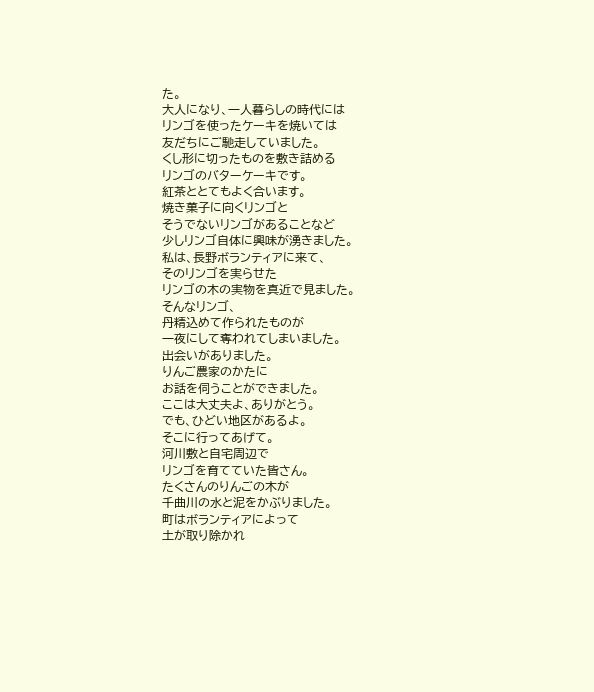た。
大人になり、一人暮らしの時代には
リンゴを使ったケーキを焼いては
友だちにご馳走していました。
くし形に切ったものを敷き詰める
リンゴのバターケーキです。
紅茶ととてもよく合います。
焼き菓子に向くリンゴと
そうでないリンゴがあることなど
少しリンゴ自体に興味が湧きました。
私は、長野ボランティアに来て、
そのリンゴを実らせた
リンゴの木の実物を真近で見ました。
そんなリンゴ、
丹精込めて作られたものが
一夜にして奪われてしまいました。
出会いがありました。
りんご農家のかたに
お話を伺うことができました。
ここは大丈夫よ、ありがとう。
でも、ひどい地区があるよ。
そこに行ってあげて。
河川敷と自宅周辺で
リンゴを育てていた皆さん。
たくさんのりんごの木が
千曲川の水と泥をかぶりました。
町はボランティアによって
土が取り除かれ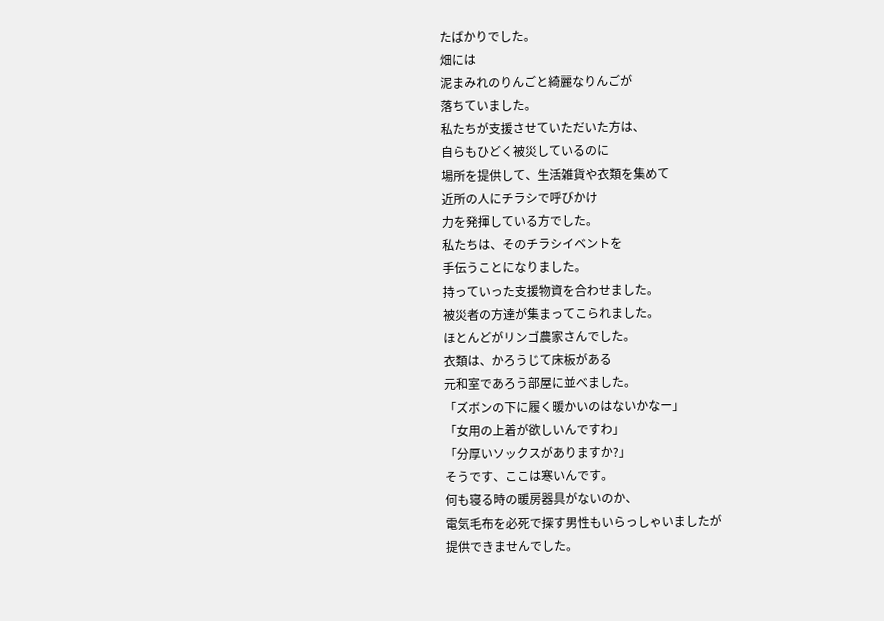たばかりでした。
畑には
泥まみれのりんごと綺麗なりんごが
落ちていました。
私たちが支援させていただいた方は、
自らもひどく被災しているのに
場所を提供して、生活雑貨や衣類を集めて
近所の人にチラシで呼びかけ
力を発揮している方でした。
私たちは、そのチラシイベントを
手伝うことになりました。
持っていった支援物資を合わせました。
被災者の方達が集まってこられました。
ほとんどがリンゴ農家さんでした。
衣類は、かろうじて床板がある
元和室であろう部屋に並べました。
「ズボンの下に履く暖かいのはないかなー」
「女用の上着が欲しいんですわ」
「分厚いソックスがありますか?」
そうです、ここは寒いんです。
何も寝る時の暖房器具がないのか、
電気毛布を必死で探す男性もいらっしゃいましたが
提供できませんでした。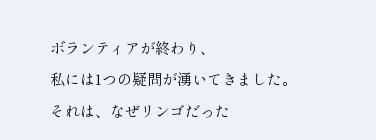ボランティアが終わり、
私には1つの疑問が湧いてきました。
それは、なぜリンゴだった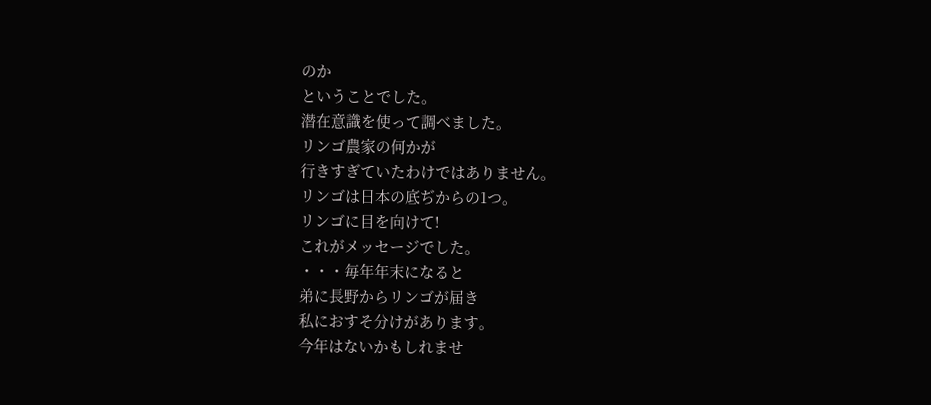のか
ということでした。
潜在意識を使って調べました。
リンゴ農家の何かが
行きすぎていたわけではありません。
リンゴは日本の底ぢからの1つ。
リンゴに目を向けて!
これがメッセージでした。
・・・毎年年末になると
弟に長野からリンゴが届き
私におすそ分けがあります。
今年はないかもしれませ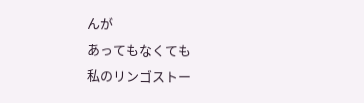んが
あってもなくても
私のリンゴストー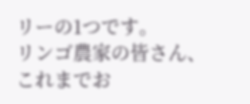リーの1つです。
リンゴ農家の皆さん、
これまでお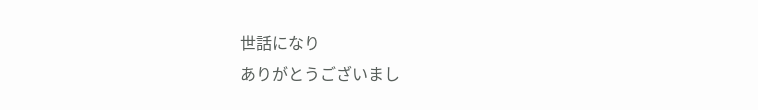世話になり
ありがとうございまし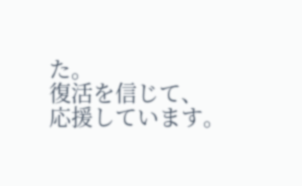た。
復活を信じて、
応援しています。